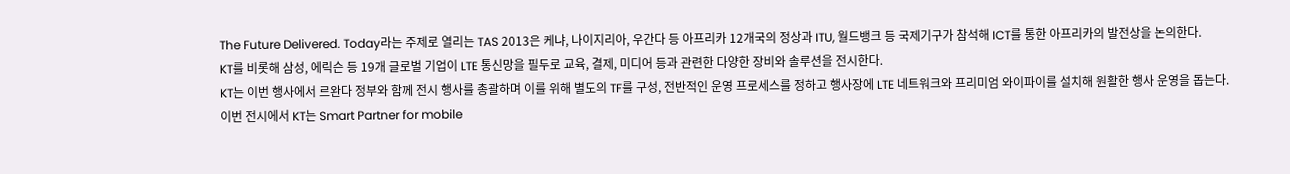The Future Delivered. Today라는 주제로 열리는 TAS 2013은 케냐, 나이지리아, 우간다 등 아프리카 12개국의 정상과 ITU, 월드뱅크 등 국제기구가 참석해 ICT를 통한 아프리카의 발전상을 논의한다.
KT를 비롯해 삼성, 에릭슨 등 19개 글로벌 기업이 LTE 통신망을 필두로 교육, 결제, 미디어 등과 관련한 다양한 장비와 솔루션을 전시한다.
KT는 이번 행사에서 르완다 정부와 함께 전시 행사를 총괄하며 이를 위해 별도의 TF를 구성, 전반적인 운영 프로세스를 정하고 행사장에 LTE 네트워크와 프리미엄 와이파이를 설치해 원활한 행사 운영을 돕는다.
이번 전시에서 KT는 Smart Partner for mobile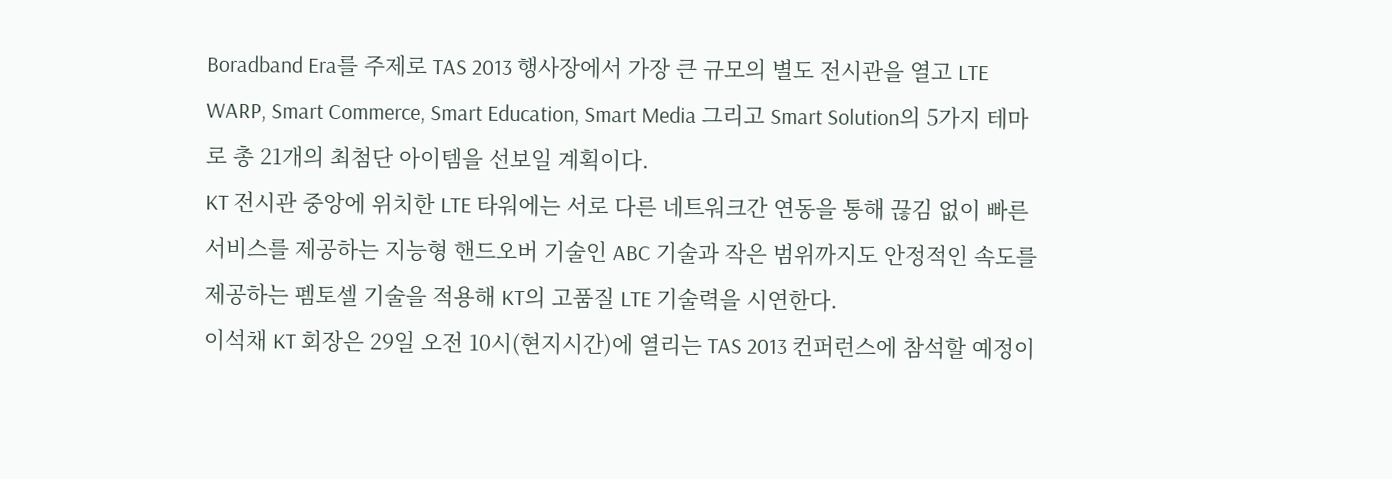Boradband Era를 주제로 TAS 2013 행사장에서 가장 큰 규모의 별도 전시관을 열고 LTE WARP, Smart Commerce, Smart Education, Smart Media 그리고 Smart Solution의 5가지 테마로 총 21개의 최첨단 아이템을 선보일 계획이다.
KT 전시관 중앙에 위치한 LTE 타워에는 서로 다른 네트워크간 연동을 통해 끊김 없이 빠른 서비스를 제공하는 지능형 핸드오버 기술인 ABC 기술과 작은 범위까지도 안정적인 속도를 제공하는 펨토셀 기술을 적용해 KT의 고품질 LTE 기술력을 시연한다.
이석채 KT 회장은 29일 오전 10시(현지시간)에 열리는 TAS 2013 컨퍼런스에 참석할 예정이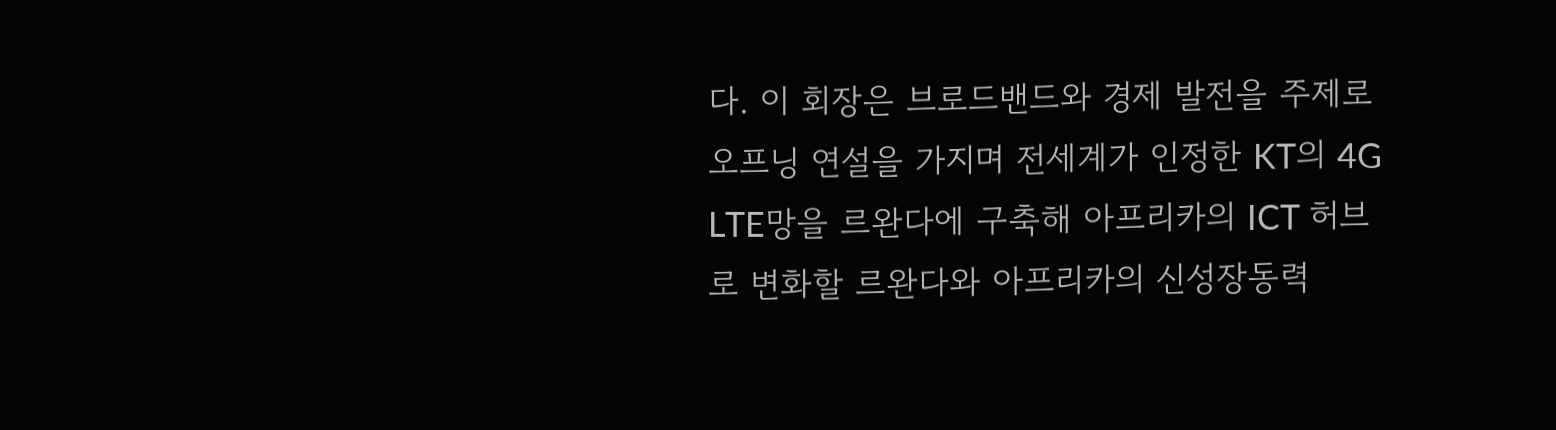다. 이 회장은 브로드밴드와 경제 발전을 주제로 오프닝 연설을 가지며 전세계가 인정한 KT의 4G LTE망을 르완다에 구축해 아프리카의 ICT 허브로 변화할 르완다와 아프리카의 신성장동력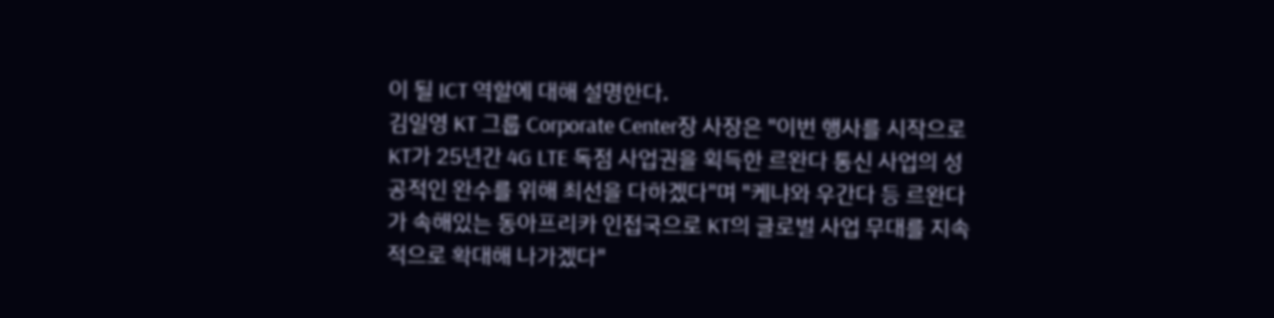이 될 ICT 역할에 대해 설명한다.
김일영 KT 그룹 Corporate Center장 사장은 "이번 행사를 시작으로 KT가 25년간 4G LTE 독점 사업권을 획득한 르완다 통신 사업의 성공적인 완수를 위해 최선을 다하겠다"며 "케냐와 우간다 등 르완다가 속해있는 동아프리카 인접국으로 KT의 글로벌 사업 무대를 지속적으로 확대해 나가겠다"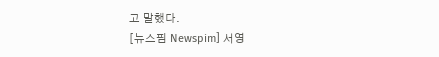고 말했다.
[뉴스핌 Newspim] 서영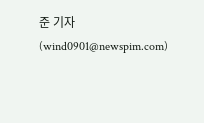준 기자 (wind0901@newspim.com)